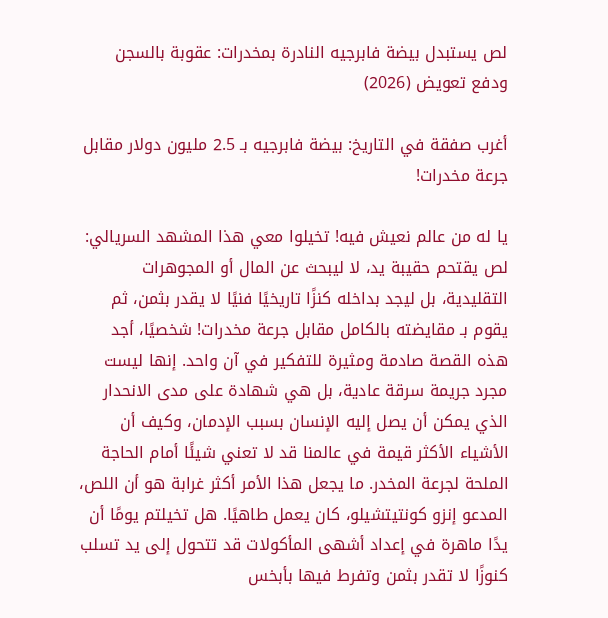لص يستبدل بيضة فابرجيه النادرة بمخدرات: عقوبة بالسجن ودفع تعويض (2026)

أغرب صفقة في التاريخ: بيضة فابرجيه بـ 2.5 مليون دولار مقابل جرعة مخدرات!

يا له من عالم نعيش فيه! تخيلوا معي هذا المشهد السريالي: لص يقتحم حقيبة يد، لا ليبحث عن المال أو المجوهرات التقليدية، بل ليجد بداخله كنزًا تاريخيًا فنيًا لا يقدر بثمن، ثم يقوم بـ مقايضته بالكامل مقابل جرعة مخدرات! شخصيًا، أجد هذه القصة صادمة ومثيرة للتفكير في آن واحد. إنها ليست مجرد جريمة سرقة عادية، بل هي شهادة على مدى الانحدار الذي يمكن أن يصل إليه الإنسان بسبب الإدمان، وكيف أن الأشياء الأكثر قيمة في عالمنا قد لا تعني شيئًا أمام الحاجة الملحة لجرعة المخدر. ما يجعل هذا الأمر أكثر غرابة هو أن اللص، المدعو إنزو كونتيتشيلو، كان يعمل طاهيًا. هل تخيلتم يومًا أن يدًا ماهرة في إعداد أشهى المأكولات قد تتحول إلى يد تسلب كنوزًا لا تقدر بثمن وتفرط فيها بأبخس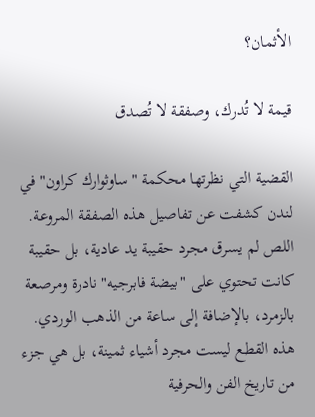الأثمان؟

قيمة لا تُدرك، وصفقة لا تُصدق

القضية التي نظرتها محكمة "ساوثوارك كراون" في لندن كشفت عن تفاصيل هذه الصفقة المروعة. اللص لم يسرق مجرد حقيبة يد عادية، بل حقيبة كانت تحتوي على "بيضة فابرجيه" نادرة ومرصعة بالزمرد، بالإضافة إلى ساعة من الذهب الوردي. هذه القطع ليست مجرد أشياء ثمينة، بل هي جزء من تاريخ الفن والحرفية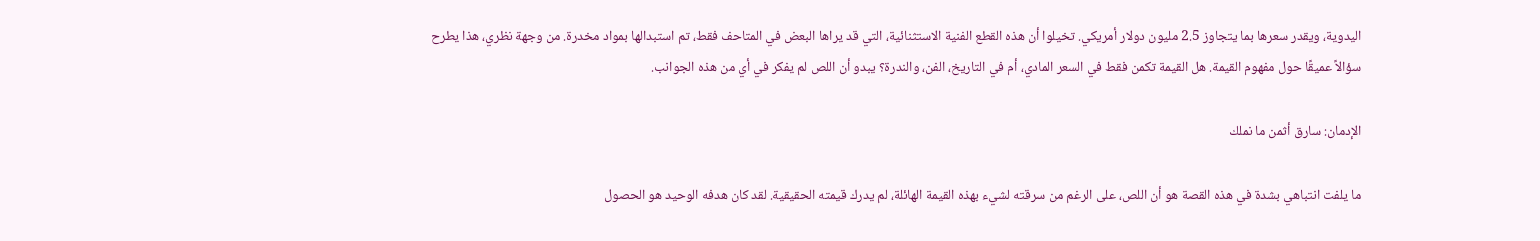اليدوية، ويقدر سعرها بما يتجاوز 2.5 مليون دولار أمريكي. تخيلوا أن هذه القطع الفنية الاستثنائية، التي قد يراها البعض في المتاحف فقط، تم استبدالها بمواد مخدرة. من وجهة نظري، هذا يطرح سؤالاً عميقًا حول مفهوم القيمة. هل القيمة تكمن فقط في السعر المادي، أم في التاريخ، الفن، والندرة؟ يبدو أن اللص لم يفكر في أي من هذه الجوانب.

الإدمان: سارق أثمن ما نملك

ما يلفت انتباهي بشدة في هذه القصة هو أن اللص، على الرغم من سرقته لشيء بهذه القيمة الهائلة، لم يدرك قيمته الحقيقية. لقد كان هدفه الوحيد هو الحصول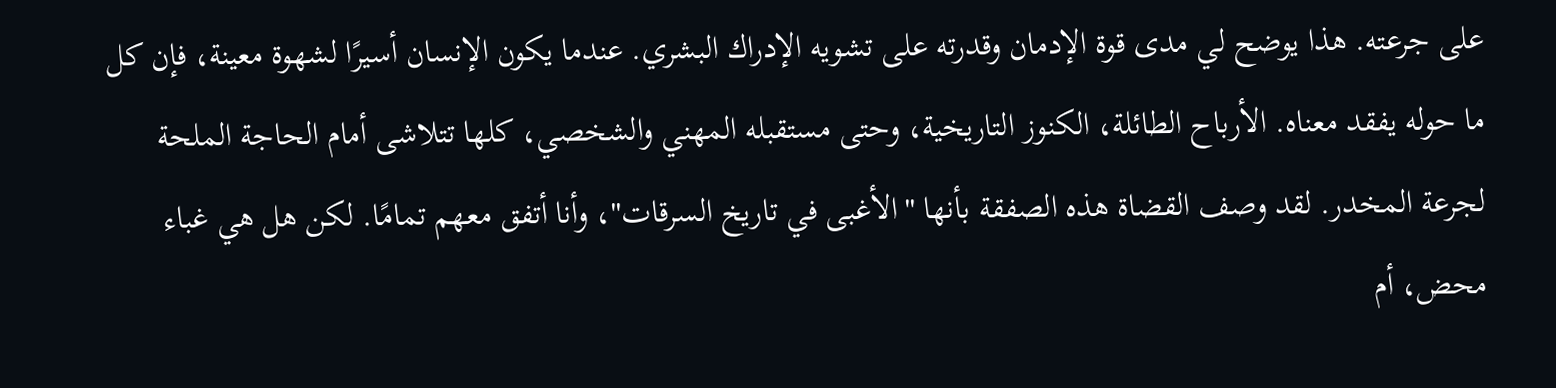على جرعته. هذا يوضح لي مدى قوة الإدمان وقدرته على تشويه الإدراك البشري. عندما يكون الإنسان أسيرًا لشهوة معينة، فإن كل ما حوله يفقد معناه. الأرباح الطائلة، الكنوز التاريخية، وحتى مستقبله المهني والشخصي، كلها تتلاشى أمام الحاجة الملحة لجرعة المخدر. لقد وصف القضاة هذه الصفقة بأنها "الأغبى في تاريخ السرقات"، وأنا أتفق معهم تمامًا. لكن هل هي غباء محض، أم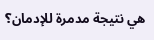هي نتيجة مدمرة للإدمان؟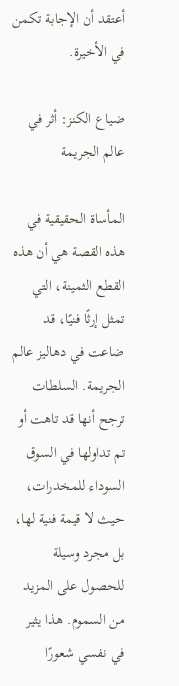أعتقد أن الإجابة تكمن في الأخيرة.

ضياع الكنز: أثر في عالم الجريمة

المأساة الحقيقية في هذه القصة هي أن هذه القطع الثمينة، التي تمثل إرثًا فنيًا، قد ضاعت في دهاليز عالم الجريمة. السلطات ترجح أنها قد تاهت أو تم تداولها في السوق السوداء للمخدرات، حيث لا قيمة فنية لها، بل مجرد وسيلة للحصول على المزيد من السموم. هذا يثير في نفسي شعورًا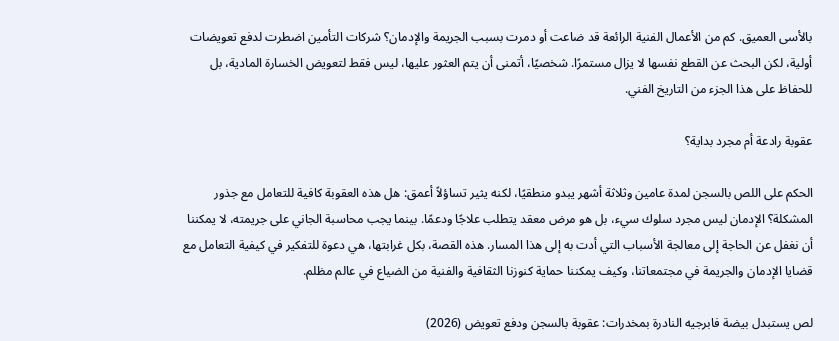بالأسى العميق. كم من الأعمال الفنية الرائعة قد ضاعت أو دمرت بسبب الجريمة والإدمان؟ شركات التأمين اضطرت لدفع تعويضات أولية، لكن البحث عن القطع نفسها لا يزال مستمرًا. شخصيًا، أتمنى أن يتم العثور عليها، ليس فقط لتعويض الخسارة المادية، بل للحفاظ على هذا الجزء من التاريخ الفني.

عقوبة رادعة أم مجرد بداية؟

الحكم على اللص بالسجن لمدة عامين وثلاثة أشهر يبدو منطقيًا، لكنه يثير تساؤلاً أعمق: هل هذه العقوبة كافية للتعامل مع جذور المشكلة؟ الإدمان ليس مجرد سلوك سيء، بل هو مرض معقد يتطلب علاجًا ودعمًا. بينما يجب محاسبة الجاني على جريمته، لا يمكننا أن نغفل عن الحاجة إلى معالجة الأسباب التي أدت به إلى هذا المسار. هذه القصة، بكل غرابتها، هي دعوة للتفكير في كيفية التعامل مع قضايا الإدمان والجريمة في مجتمعاتنا، وكيف يمكننا حماية كنوزنا الثقافية والفنية من الضياع في عالم مظلم.

لص يستبدل بيضة فابرجيه النادرة بمخدرات: عقوبة بالسجن ودفع تعويض (2026)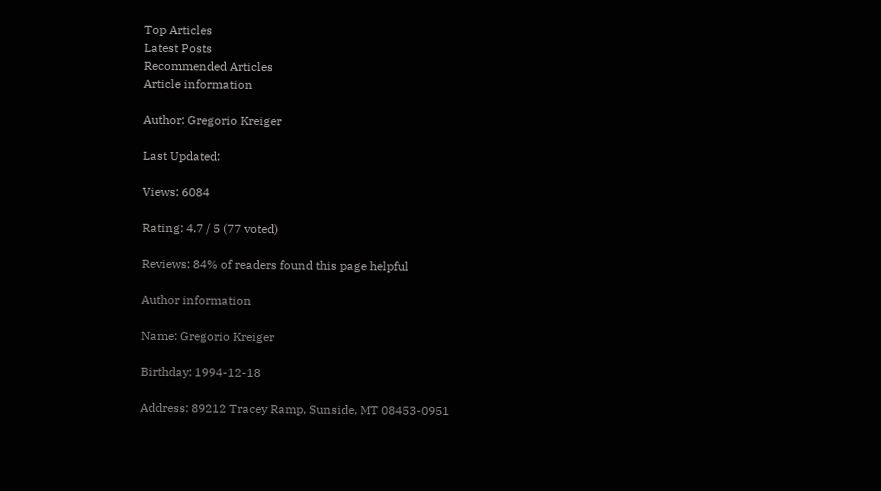Top Articles
Latest Posts
Recommended Articles
Article information

Author: Gregorio Kreiger

Last Updated:

Views: 6084

Rating: 4.7 / 5 (77 voted)

Reviews: 84% of readers found this page helpful

Author information

Name: Gregorio Kreiger

Birthday: 1994-12-18

Address: 89212 Tracey Ramp, Sunside, MT 08453-0951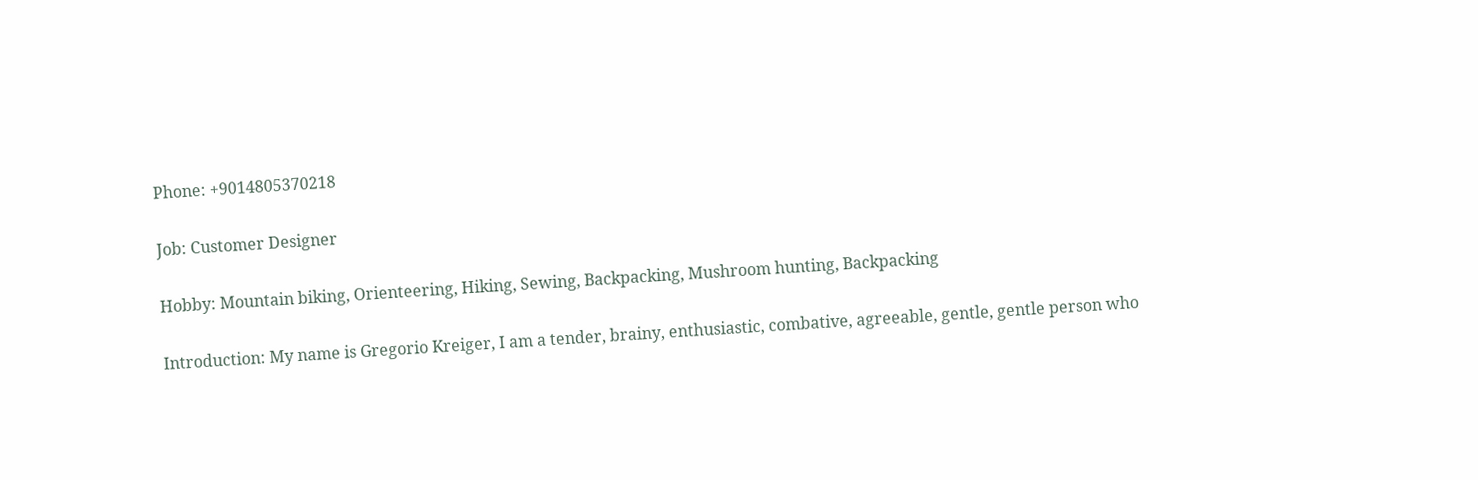Phone: +9014805370218

Job: Customer Designer

Hobby: Mountain biking, Orienteering, Hiking, Sewing, Backpacking, Mushroom hunting, Backpacking

Introduction: My name is Gregorio Kreiger, I am a tender, brainy, enthusiastic, combative, agreeable, gentle, gentle person who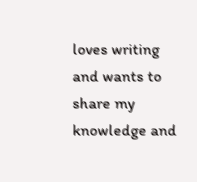loves writing and wants to share my knowledge and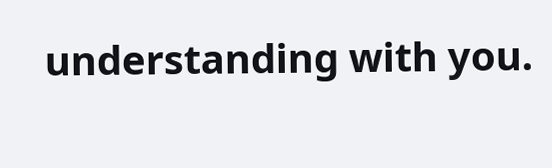understanding with you.